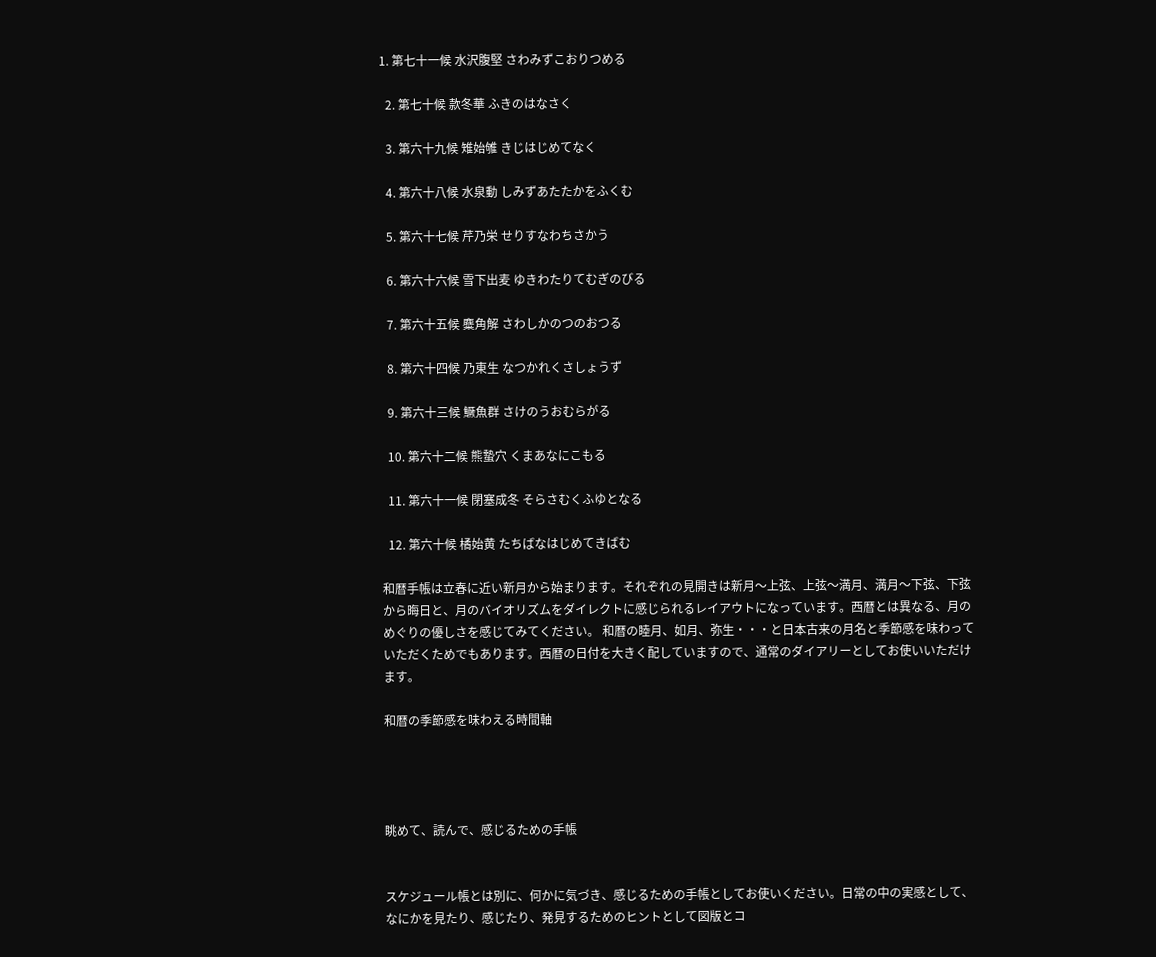1. 第七十一候 水沢腹堅 さわみずこおりつめる

  2. 第七十候 款冬華 ふきのはなさく

  3. 第六十九候 雉始雊 きじはじめてなく

  4. 第六十八候 水泉動 しみずあたたかをふくむ

  5. 第六十七候 芹乃栄 せりすなわちさかう

  6. 第六十六候 雪下出麦 ゆきわたりてむぎのびる

  7. 第六十五候 麋角解 さわしかのつのおつる

  8. 第六十四候 乃東生 なつかれくさしょうず

  9. 第六十三候 鱖魚群 さけのうおむらがる

  10. 第六十二候 熊蟄穴 くまあなにこもる

  11. 第六十一候 閉塞成冬 そらさむくふゆとなる

  12. 第六十候 橘始黄 たちばなはじめてきばむ

和暦手帳は立春に近い新月から始まります。それぞれの見開きは新月〜上弦、上弦〜満月、満月〜下弦、下弦から晦日と、月のバイオリズムをダイレクトに感じられるレイアウトになっています。西暦とは異なる、月のめぐりの優しさを感じてみてください。 和暦の睦月、如月、弥生・・・と日本古来の月名と季節感を味わっていただくためでもあります。西暦の日付を大きく配していますので、通常のダイアリーとしてお使いいただけます。

和暦の季節感を味わえる時間軸




眺めて、読んで、感じるための手帳


スケジュール帳とは別に、何かに気づき、感じるための手帳としてお使いください。日常の中の実感として、なにかを見たり、感じたり、発見するためのヒントとして図版とコ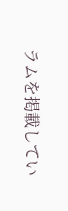ラムを掲載してい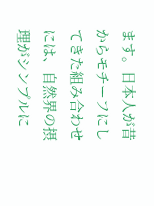ます。日本人が昔からモチーフにしてきた組み合わせには、自然界の摂理がシンプルに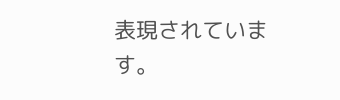表現されています。